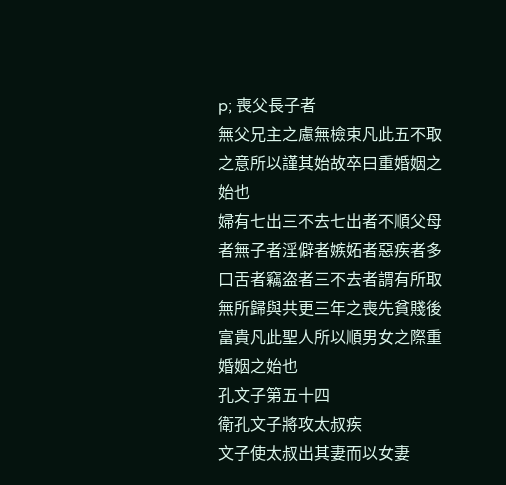p; 喪父長子者
無父兄主之慮無檢束凡此五不取之意所以謹其始故卒曰重婚姻之始也
婦有七出三不去七出者不順父母者無子者淫僻者嫉妬者惡疾者多口舌者竊盗者三不去者謂有所取無所歸與共更三年之喪先貧賤後富貴凡此聖人所以順男女之際重婚姻之始也
孔文子第五十四
衛孔文子將攻太叔疾
文子使太叔出其妻而以女妻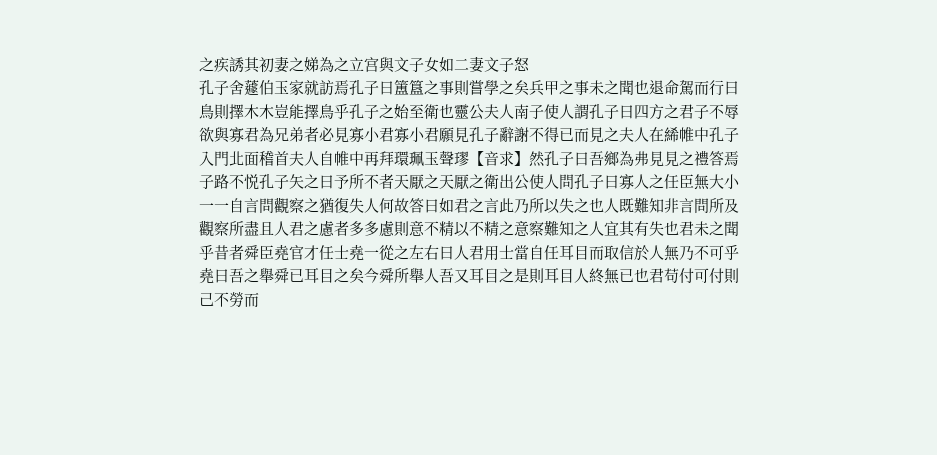之疾誘其初妻之娣為之立宫與文子女如二妻文子怒
孔子舍蘧伯玉家就訪焉孔子曰簠簋之事則嘗學之矣兵甲之事未之聞也退命駕而行曰鳥則擇木木豈能擇鳥乎孔子之始至衛也靈公夫人南子使人謂孔子曰四方之君子不辱欲與寡君為兄弟者必見寡小君寡小君願見孔子辭謝不得已而見之夫人在絺帷中孔子入門北面稽首夫人自帷中再拜環珮玉聲璆【音求】然孔子曰吾鄉為弗見見之禮答焉子路不悦孔子矢之曰予所不者天厭之天厭之衛出公使人問孔子曰寡人之任臣無大小一一自言問觀察之猶復失人何故答曰如君之言此乃所以失之也人既難知非言問所及觀察所盡且人君之慮者多多慮則意不精以不精之意察難知之人宜其有失也君未之聞乎昔者舜臣堯官才任士堯一從之左右曰人君用士當自任耳目而取信於人無乃不可乎堯曰吾之舉舜已耳目之矣今舜所舉人吾又耳目之是則耳目人終無已也君苟付可付則己不勞而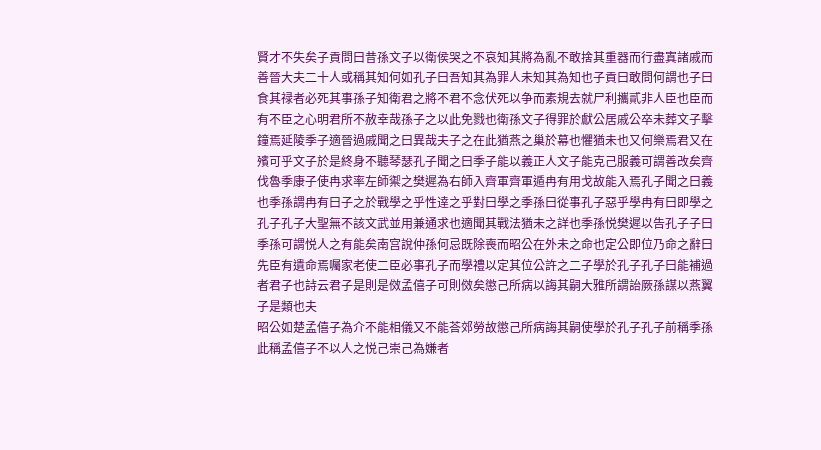賢才不失矣子貢問曰昔孫文子以衛侯哭之不哀知其將為亂不敢捨其重器而行盡寘諸戚而善晉大夫二十人或稱其知何如孔子曰吾知其為罪人未知其為知也子貢曰敢問何謂也子曰食其禄者必死其事孫子知衛君之將不君不念伏死以争而素規去就尸利攜貳非人臣也臣而有不臣之心明君所不赦幸哉孫子之以此免戮也衛孫文子得罪於獻公居戚公卒未葬文子擊鐘焉延陵季子適晉過戚聞之曰異哉夫子之在此猶燕之巢於幕也懼猶未也又何樂焉君又在殯可乎文子於是終身不聽琴瑟孔子聞之曰季子能以義正人文子能克己服義可謂善改矣齊伐魯季康子使冉求率左師禦之樊遲為右師入齊軍齊軍遁冉有用戈故能入焉孔子聞之曰義也季孫謂冉有曰子之於戰學之乎性逹之乎對曰學之季孫曰從事孔子惡乎學冉有曰即學之孔子孔子大聖無不該文武並用兼通求也適聞其戰法猶未之詳也季孫悦樊遲以告孔子子曰季孫可謂悦人之有能矣南宫說仲孫何忌既除喪而昭公在外未之命也定公即位乃命之辭曰先臣有遺命焉囑家老使二臣必事孔子而學禮以定其位公許之二子學於孔子孔子曰能補過者君子也詩云君子是則是傚孟僖子可則傚矣懲己所病以誨其嗣大雅所謂詒厥孫謀以燕翼子是類也夫
昭公如楚孟僖子為介不能相儀又不能荅郊勞故懲己所病誨其嗣使學於孔子孔子前稱季孫此稱孟僖子不以人之悦己崇己為嫌者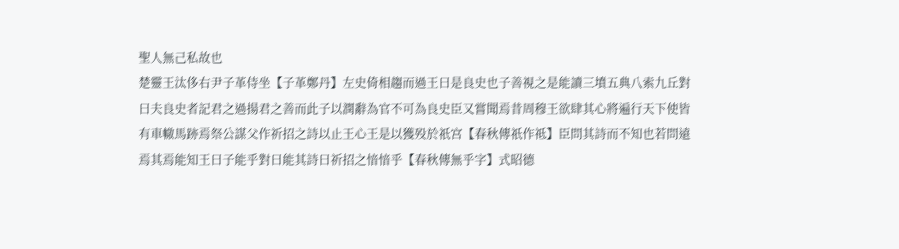聖人無己私故也
楚靈王汰侈右尹子革侍坐【子革鄭丹】左史倚相趨而過王曰是良史也子善視之是能讀三墳五典八索九丘對曰夫良史者記君之過揚君之善而此子以潤辭為官不可為良史臣又嘗聞焉昔周穆王欲肆其心將遍行天下使皆有車轍馬跡焉祭公謀父作祈招之詩以止王心王是以獲殁於祇宫【春秋傳祇作祗】臣問其詩而不知也若問遠焉其焉能知王曰子能乎對曰能其詩曰祈招之愔愔乎【春秋傳無乎字】式昭德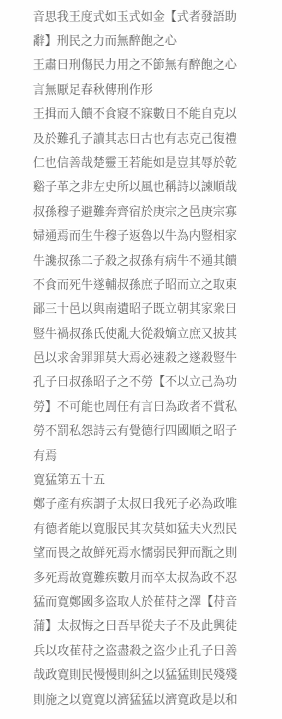音思我王度式如玉式如金【式者發語助辭】刑民之力而無醉飽之心
王肅曰刑傷民力用之不節無有醉飽之心言無厭足春秋傳刑作形
王揖而入饋不食寢不寐數日不能自克以及於難孔子讀其志曰古也有志克己復禮仁也信善哉楚靈王若能如是豈其辱於乾谿子革之非左史所以風也稱詩以諫順哉叔孫穆子避難奔齊宿於庚宗之邑庚宗寡婦通焉而生牛穆子返魯以牛為内豎相家牛讒叔孫二子殺之叔孫有病牛不通其饋不食而死牛遂輔叔孫庶子昭而立之取東鄙三十邑以與南遺昭子既立朝其家衆曰豎牛禍叔孫氏使亂大從殺嫡立庶又披其邑以求舍罪罪莫大焉必速殺之遂殺豎牛孔子曰叔孫昭子之不勞【不以立己為功勞】不可能也周任有言曰為政者不賞私勞不罰私怨詩云有覺德行四國順之昭子有焉
寛猛第五十五
鄭子產有疾謂子太叔曰我死子必為政唯有德者能以寛服民其次莫如猛夫火烈民望而畏之故鮮死焉水懦弱民狎而翫之則多死焉故寛難疾數月而卒太叔為政不忍猛而寛鄭國多盗取人於萑苻之澤【苻音蒲】太叔悔之曰吾早從夫子不及此興徒兵以攻萑苻之盗盡殺之盗少止孔子曰善哉政寛則民慢慢則糾之以猛猛則民殘殘則施之以寛寛以濟猛猛以濟寛政是以和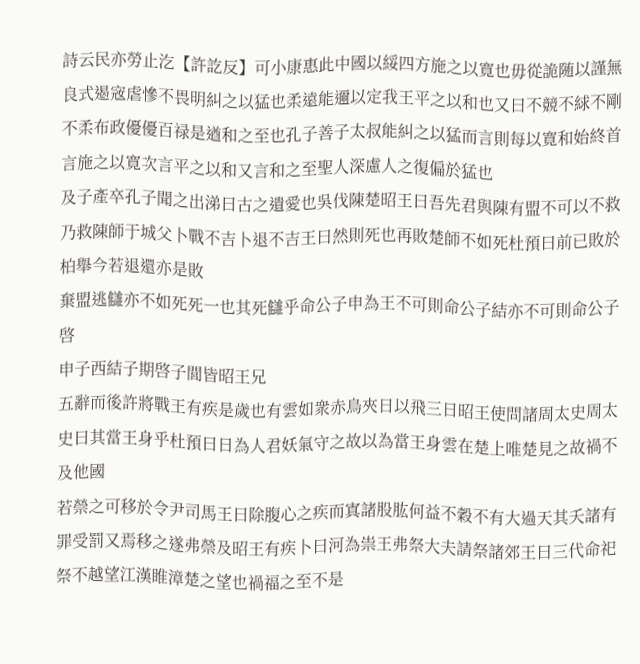詩云民亦勞止汔【許訖反】可小康惠此中國以綏四方施之以寛也毋從詭随以謹無良式遏宼虐慘不畏明糾之以猛也柔遠能邇以定我王平之以和也又曰不競不絿不剛不柔布政優優百禄是遒和之至也孔子善子太叔能糾之以猛而言則每以寛和始終首言施之以寛次言平之以和又言和之至聖人深慮人之復偏於猛也
及子產卒孔子聞之出涕曰古之遺愛也吳伐陳楚昭王曰吾先君與陳有盟不可以不救乃救陳師于城父卜戰不吉卜退不吉王曰然則死也再敗楚師不如死杜預曰前已敗於柏舉今若退還亦是敗
棄盟逃讎亦不如死死一也其死讎乎命公子申為王不可則命公子結亦不可則命公子啓
申子西結子期啓子閭皆昭王兄
五辭而後許將戰王有疾是歲也有雲如衆赤鳥夾日以飛三日昭王使問諸周太史周太史曰其當王身乎杜預曰日為人君妖氣守之故以為當王身雲在楚上唯楚見之故禍不及他國
若禜之可移於令尹司馬王曰除腹心之疾而寘諸股肱何益不穀不有大過天其夭諸有罪受罰又焉移之遂弗禜及昭王有疾卜曰河為祟王弗祭大夫請祭諸郊王曰三代命祀祭不越望江漢睢漳楚之望也禍福之至不是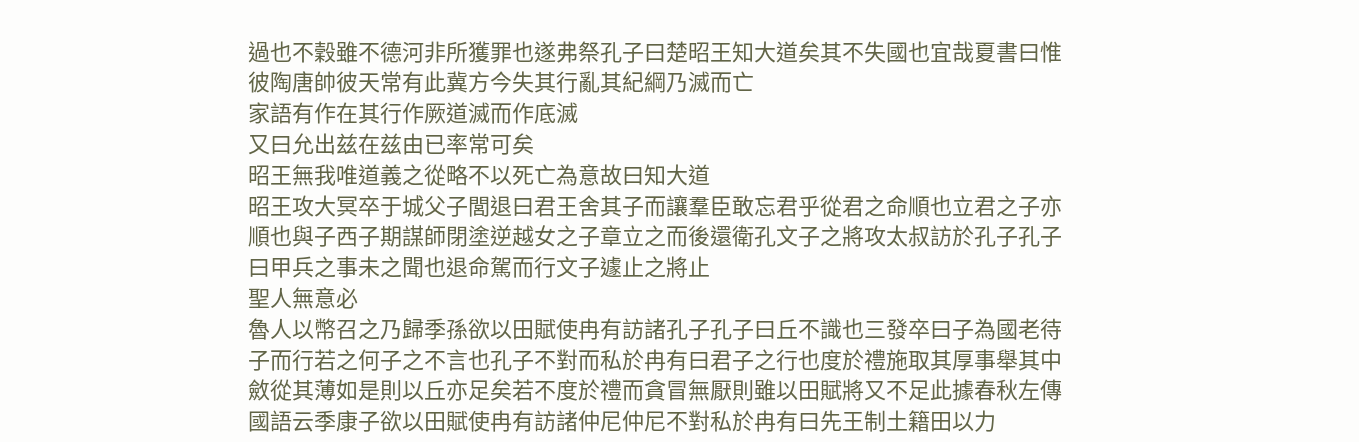過也不穀雖不德河非所獲罪也遂弗祭孔子曰楚昭王知大道矣其不失國也宜哉夏書曰惟彼陶唐帥彼天常有此冀方今失其行亂其紀綱乃滅而亡
家語有作在其行作厥道滅而作底滅
又曰允出兹在兹由已率常可矣
昭王無我唯道義之從略不以死亡為意故曰知大道
昭王攻大冥卒于城父子閭退曰君王舍其子而讓羣臣敢忘君乎從君之命順也立君之子亦順也與子西子期謀師閉塗逆越女之子章立之而後還衛孔文子之將攻太叔訪於孔子孔子曰甲兵之事未之聞也退命駕而行文子遽止之將止
聖人無意必
魯人以幣召之乃歸季孫欲以田賦使冉有訪諸孔子孔子曰丘不識也三發卒曰子為國老待子而行若之何子之不言也孔子不對而私於冉有曰君子之行也度於禮施取其厚事舉其中斂從其薄如是則以丘亦足矣若不度於禮而貪冒無厭則雖以田賦將又不足此據春秋左傳國語云季康子欲以田賦使冉有訪諸仲尼仲尼不對私於冉有曰先王制土籍田以力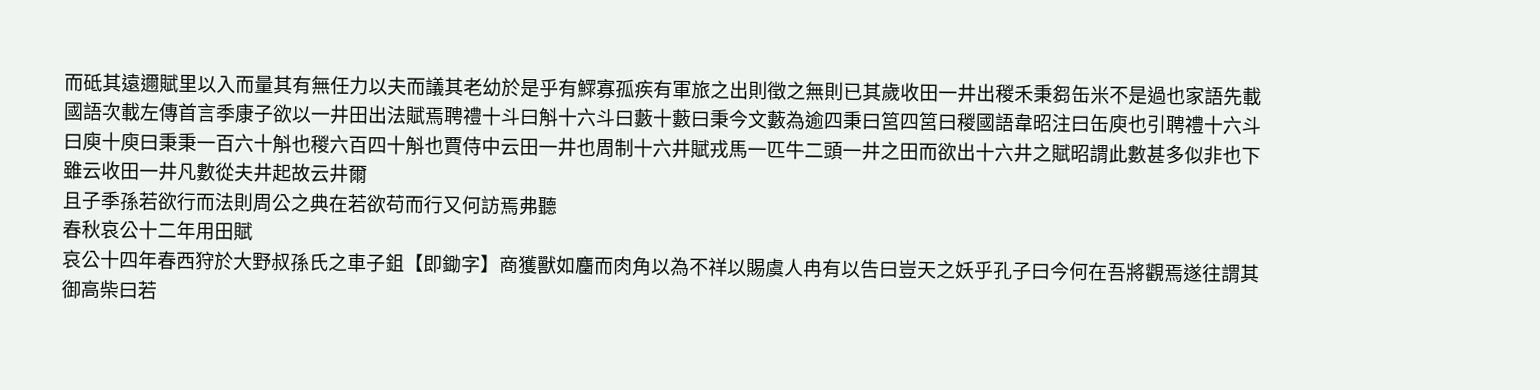而砥其遠邇賦里以入而量其有無任力以夫而議其老幼於是乎有鰥寡孤疾有軍旅之出則徵之無則已其歲收田一井出稯禾秉芻缶米不是過也家語先載國語次載左傳首言季康子欲以一井田出法賦焉聘禮十斗曰斛十六斗曰藪十藪曰秉今文藪為逾四秉曰筥四筥曰稯國語韋昭注曰缶庾也引聘禮十六斗曰庾十庾曰秉秉一百六十斛也稯六百四十斛也賈侍中云田一井也周制十六井賦戎馬一匹牛二頭一井之田而欲出十六井之賦昭謂此數甚多似非也下雖云收田一井凡數從夫井起故云井爾
且子季孫若欲行而法則周公之典在若欲苟而行又何訪焉弗聽
春秋哀公十二年用田賦
哀公十四年春西狩於大野叔孫氏之車子鉏【即鋤字】商獲獸如麕而肉角以為不祥以賜虞人冉有以告曰豈天之妖乎孔子曰今何在吾將觀焉遂往謂其御高柴曰若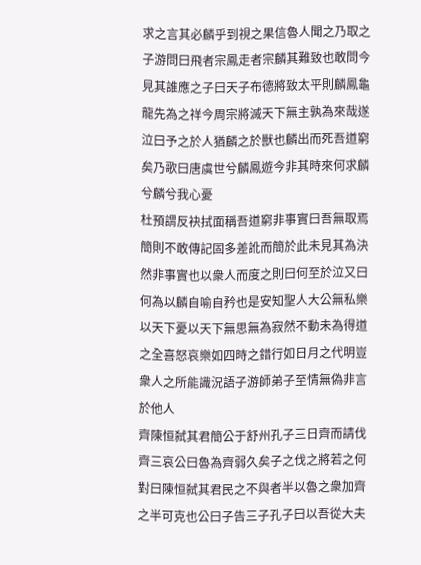求之言其必麟乎到視之果信魯人聞之乃取之子游問曰飛者宗鳳走者宗麟其難致也敢問今見其誰應之子曰天子布德將致太平則麟鳳龜龍先為之祥今周宗將滅天下無主孰為來哉遂泣曰予之於人猶麟之於獸也麟出而死吾道窮矣乃歌曰唐虞世兮麟鳳遊今非其時來何求麟兮麟兮我心憂
杜預謂反袂拭面稱吾道窮非事實曰吾無取焉簡則不敢傳記固多差訛而簡於此未見其為決然非事實也以衆人而度之則曰何至於泣又曰何為以麟自喻自矜也是安知聖人大公無私樂以天下憂以天下無思無為寂然不動未為得道之全喜怒哀樂如四時之錯行如日月之代明豈衆人之所能識況語子游師弟子至情無偽非言於他人
齊陳恒弑其君簡公于舒州孔子三日齊而請伐齊三哀公曰魯為齊弱久矣子之伐之將若之何對曰陳恒弑其君民之不與者半以魯之衆加齊之半可克也公曰子告三子孔子曰以吾從大夫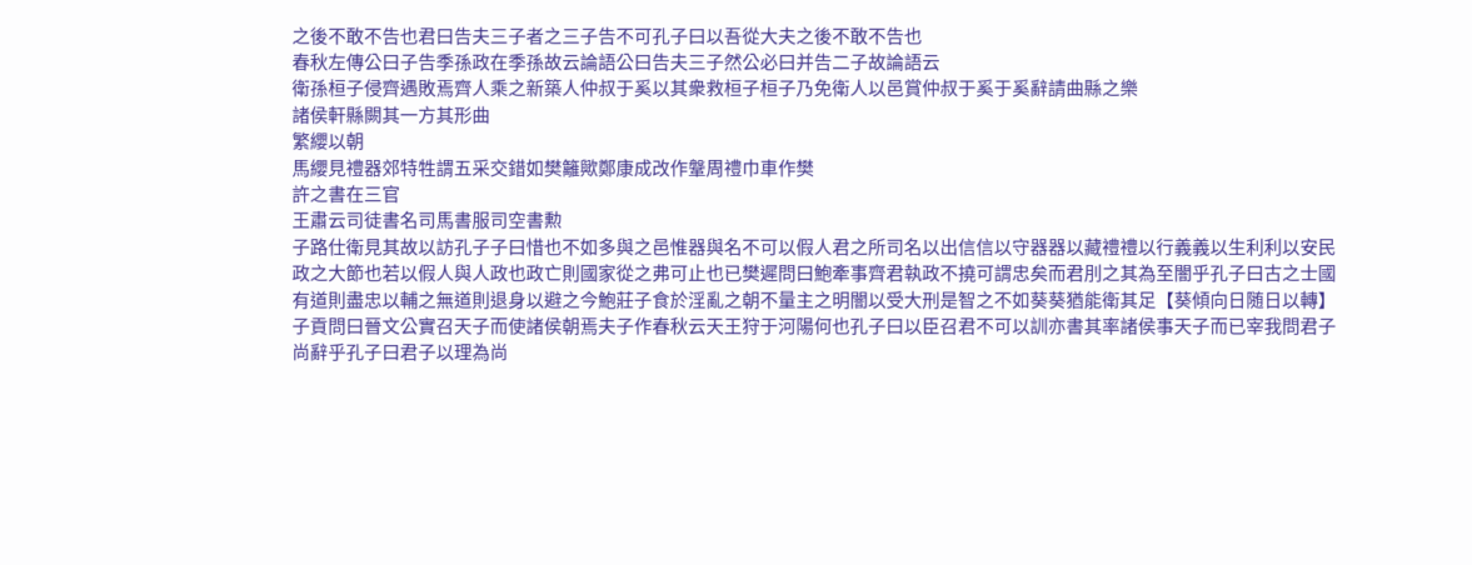之後不敢不告也君曰告夫三子者之三子告不可孔子曰以吾從大夫之後不敢不告也
春秋左傳公曰子告季孫政在季孫故云論語公曰告夫三子然公必曰并告二子故論語云
衛孫桓子侵齊遇敗焉齊人乘之新築人仲叔于奚以其衆救桓子桓子乃免衛人以邑賞仲叔于奚于奚辭請曲縣之樂
諸侯軒縣闕其一方其形曲
繁纓以朝
馬纓見禮器郊特牲謂五采交錯如樊籬歟鄭康成改作鞶周禮巾車作樊
許之書在三官
王肅云司徒書名司馬書服司空書勲
子路仕衛見其故以訪孔子子曰惜也不如多與之邑惟器與名不可以假人君之所司名以出信信以守器器以藏禮禮以行義義以生利利以安民政之大節也若以假人與人政也政亡則國家從之弗可止也已樊遲問曰鮑牽事齊君執政不撓可謂忠矣而君刖之其為至闇乎孔子曰古之士國有道則盡忠以輔之無道則退身以避之今鮑莊子食於淫亂之朝不量主之明闇以受大刑是智之不如葵葵猶能衛其足【葵傾向日随日以轉】子貢問曰晉文公實召天子而使諸侯朝焉夫子作春秋云天王狩于河陽何也孔子曰以臣召君不可以訓亦書其率諸侯事天子而已宰我問君子尚辭乎孔子曰君子以理為尚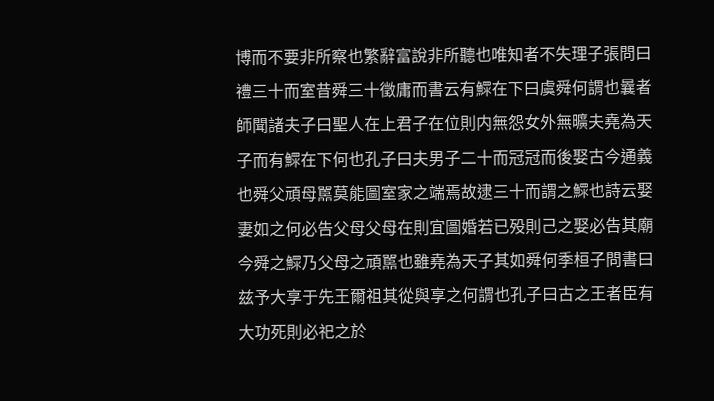博而不要非所察也繁辭富說非所聽也唯知者不失理子張問曰禮三十而室昔舜三十徵庸而書云有鰥在下曰虞舜何謂也曩者師聞諸夫子曰聖人在上君子在位則内無怨女外無曠夫堯為天子而有鰥在下何也孔子曰夫男子二十而冠冠而後娶古今通義也舜父頑母嚚莫能圖室家之端焉故逮三十而謂之鰥也詩云娶妻如之何必告父母父母在則宜圖婚若已殁則己之娶必告其廟今舜之鰥乃父母之頑嚚也雖堯為天子其如舜何季桓子問書曰兹予大享于先王爾祖其從與享之何謂也孔子曰古之王者臣有大功死則必祀之於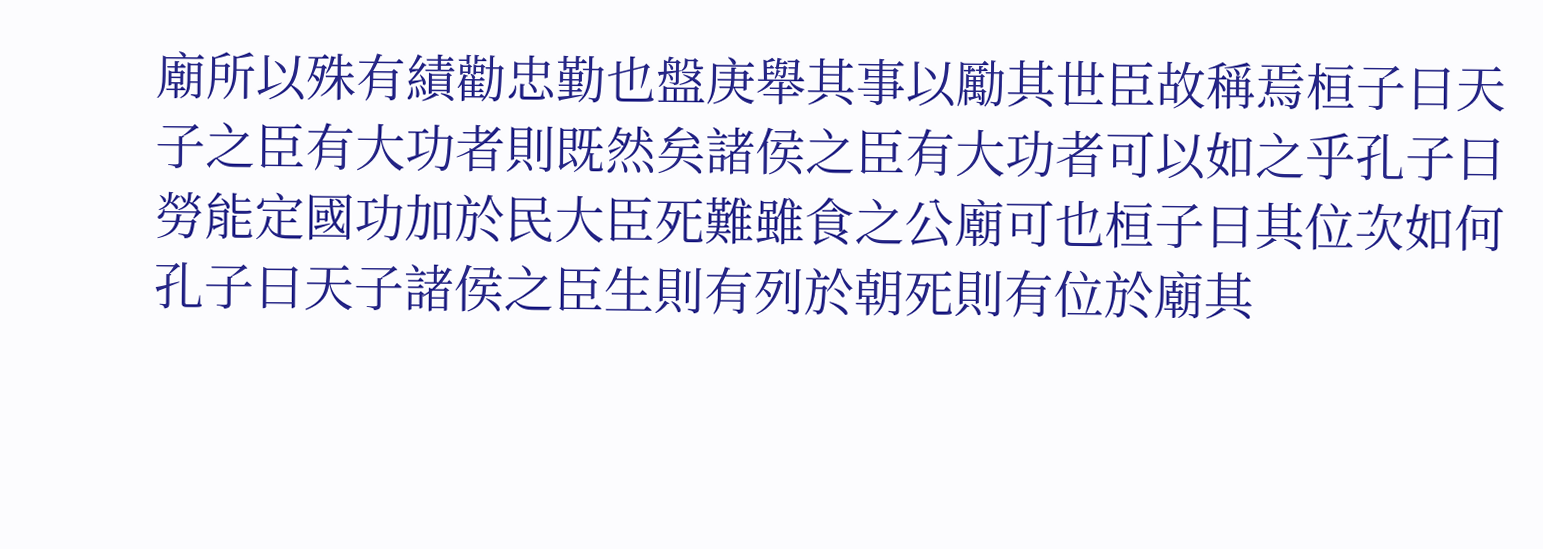廟所以殊有績勸忠勤也盤庚舉其事以勵其世臣故稱焉桓子曰天子之臣有大功者則既然矣諸侯之臣有大功者可以如之乎孔子曰勞能定國功加於民大臣死難雖食之公廟可也桓子曰其位次如何孔子曰天子諸侯之臣生則有列於朝死則有位於廟其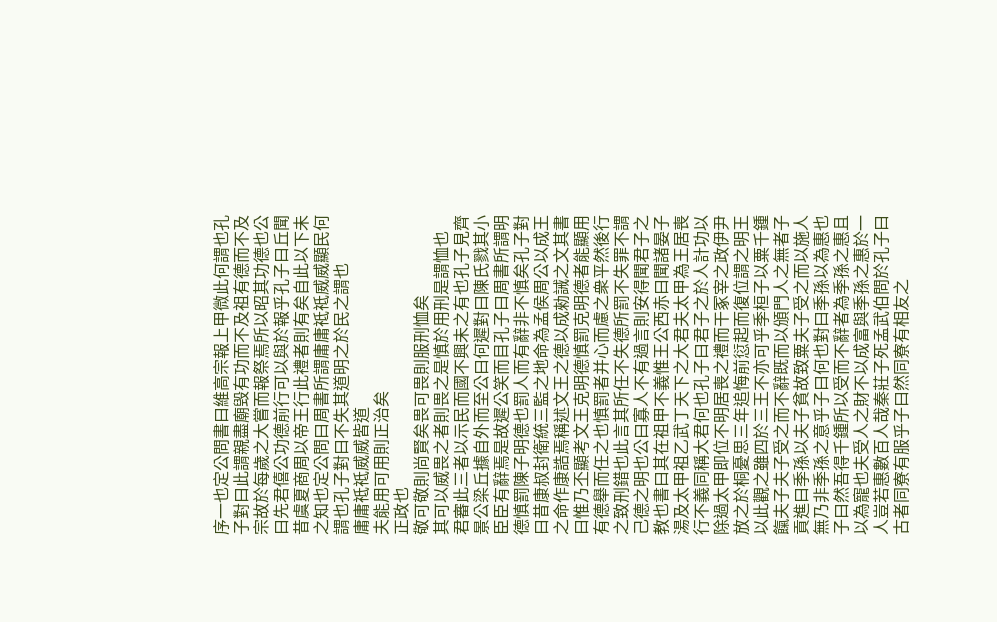序一也定公問書曰維高宗報上甲微此何謂也孔子對曰此謂親盡廟毁有功而不及祖有德而不及宗故於每歲之大嘗而報祭焉所以昭其功德也公曰先君僖公功德前行可以與於報乎孔子曰丘聞昔虞夏商周以帝王行此禮者則有矣自此以下未之知也定公問曰周書所謂庸庸祗祗威威顯民何謂也孔子對曰不失其道明之於民之謂也
庸庸祗祗威威皆道
夫能用可用則正治矣
正政也
敬可敬則尚賢矣畏可畏則服刑恤矣
其可以威畏之者則畏之是慎於用刑是謂恤也
君審此三者以示民而國不興未之有也孔子見齊景公梁丘據自外而至公曰何遲對曰陳氏戮其小臣臣有辭焉是故遲公笑而目孔子曰周書所謂明德慎罰陳子明德也罰人而有辭非不慎矣孔子對曰昔康叔封衛統三監之地命為孟侯周公以成王之命作康誥焉稱述文王之德以成勑誡之文其書曰惟乃丕顯考文王克明德慎罰克明德者能顯用有德舉而任之也慎罰者并心而慮之衆平然後行之致刑錯也此言其所任不失德所罰不失罪不謂己德之明也公曰寡人不有過言則安得聞君子之教也書曰其在祖甲不義惟王公西赤曰聞諸晏子湯及太甲祖乙武丁天下之大君夫太甲為王居喪行不義同稱大君何也孔子曰君子之於人計功以除過太甲即位不明居喪之禮而干冢宰之政伊尹放之於桐憂思三年追悔前愆起而復位謂之明王以此觀之雖四於三王不亦可乎季桓子以粟千鍾餼夫子夫子受之而不辭既而以頒門人之無者子貢進曰季孫以夫子貧故致粟夫子受之而以施人無乃非季孫之意乎子曰何也對曰季孫以為惠也子曰然吾得千鍾所以受而不辭者為季孫之惠且以為寵也夫受人之財不以成富與季孫之惠於一人豈若惠數百人哉秦莊子死孟武伯問於孔子曰古者同寮有服乎子曰然同寮有相友之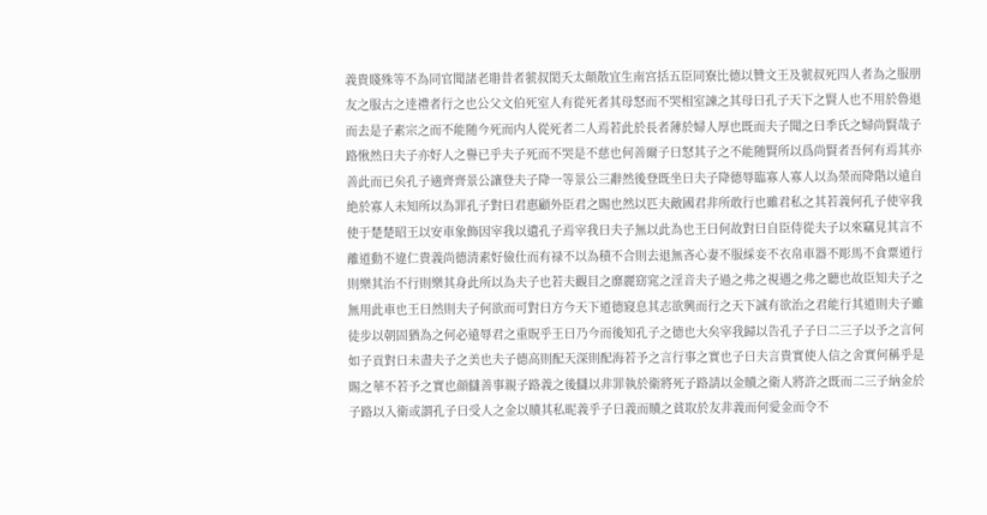義貴賤殊等不為同官聞諸老耼昔者虢叔閎夭太顛散宜生南宫括五臣同寮比德以贊文王及虢叔死四人者為之服朋友之服古之逹禮者行之也公父文伯死室人有從死者其母怒而不哭相室諫之其母曰孔子天下之賢人也不用於魯退而去是子素宗之而不能随今死而内人從死者二人焉若此於長者薄於婦人厚也既而夫子聞之曰季氏之婦尚賢哉子路愀然曰夫子亦好人之譽已乎夫子死而不哭是不慈也何善爾子曰怒其子之不能随賢所以爲尚賢者吾何有焉其亦善此而已矣孔子適齊齊景公讓登夫子降一等景公三辭然後登既坐曰夫子降德辱臨寡人寡人以為榮而降階以遠自絶於寡人未知所以為罪孔子對曰君惠顧外臣君之賜也然以匹夫敵國君非所敢行也雖君私之其若義何孔子使宰我使于楚楚昭王以安車象飾因宰我以遺孔子焉宰我曰夫子無以此為也王曰何故對曰自臣侍從夫子以來竊見其言不離道動不違仁貴義尚德清素好儉仕而有禄不以為積不合則去退無吝心妻不服綵妾不衣帛車器不彫馬不食粟道行則樂其治不行則樂其身此所以為夫子也若夫觀目之靡麗窈窕之淫音夫子過之弗之視遇之弗之聽也故臣知夫子之無用此車也王曰然則夫子何欲而可對曰方今天下道德寢息其志欲興而行之天下誠有欲治之君能行其道則夫子雖徒步以朝固猶為之何必遠辱君之重貺乎王曰乃今而後知孔子之德也大矣宰我歸以告孔子子曰二三子以予之言何如子貢對曰未盡夫子之美也夫子德高則配天深則配海若予之言行事之實也子曰夫言貴實使人信之舍實何稱乎是賜之華不若予之實也顔讎善事親子路義之後讎以非罪執於衛將死子路請以金贖之衛人將許之既而二三子納金於子路以入衛或謂孔子曰受人之金以贖其私昵義乎子曰義而贖之貧取於友非義而何愛金而令不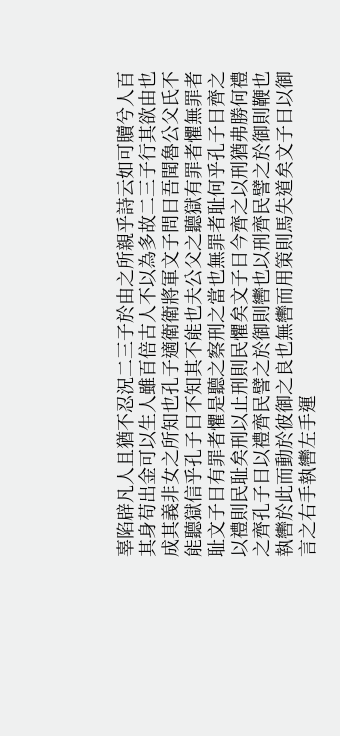辜陷辟凡人且猶不忍況二三子於由之所親乎詩云如可贖兮人百其身苟出金可以生人雖百倍古人不以為多故二三子行其欲由也成其義非女之所知也孔子適衛衛將軍文子問曰吾聞魯公父氏不能聽獄信乎孔子曰不知其不能也夫公父之聽獄有罪者懼無罪者耻文子曰有罪者懼是聽之察刑之當也無罪者耻何乎孔子曰齊之以禮則民耻矣刑以止刑則民懼矣文子曰今齊之以刑猶弗勝何禮之齊孔子曰以禮齊民譬之於御則轡也以刑齊民譬之於御則鞭也執轡於此而動於彼御之良也無轡而用策則馬失道矣文子曰以御言之右手執轡左手運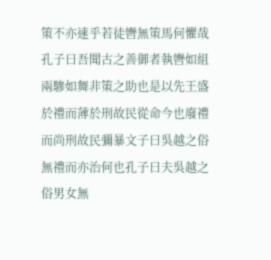策不亦速乎若徒轡無策馬何懼哉孔子曰吾聞古之善御者執轡如組兩驂如舞非策之助也是以先王盛於禮而薄於刑故民從命今也廢禮而尚刑故民彌暴文子曰吳越之俗無禮而亦治何也孔子曰夫吳越之俗男女無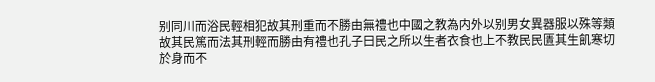别同川而浴民輕相犯故其刑重而不勝由無禮也中國之教為内外以别男女異器服以殊等類故其民篤而法其刑輕而勝由有禮也孔子曰民之所以生者衣食也上不教民民匱其生飢寒切於身而不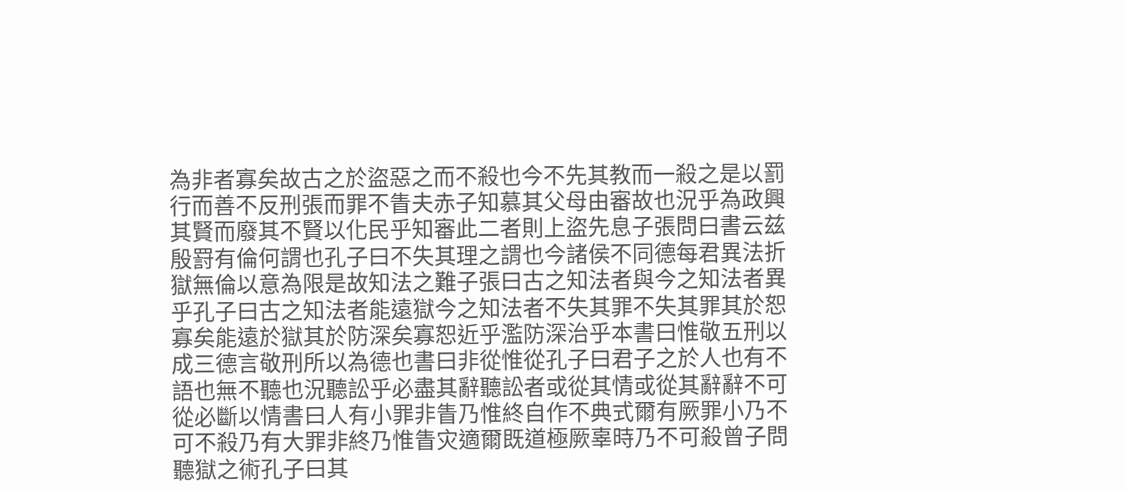為非者寡矣故古之於盜惡之而不殺也今不先其教而一殺之是以罰行而善不反刑張而罪不眚夫赤子知慕其父母由審故也況乎為政興其賢而廢其不賢以化民乎知審此二者則上盜先息子張問曰書云兹殷罸有倫何謂也孔子曰不失其理之謂也今諸侯不同德每君異法折獄無倫以意為限是故知法之難子張曰古之知法者與今之知法者異乎孔子曰古之知法者能遠獄今之知法者不失其罪不失其罪其於恕寡矣能遠於獄其於防深矣寡恕近乎濫防深治乎本書曰惟敬五刑以成三德言敬刑所以為德也書曰非從惟從孔子曰君子之於人也有不語也無不聽也況聽訟乎必盡其辭聽訟者或從其情或從其辭辭不可從必斷以情書曰人有小罪非眚乃惟終自作不典式爾有厥罪小乃不可不殺乃有大罪非終乃惟眚灾適爾既道極厥辜時乃不可殺曾子問聽獄之術孔子曰其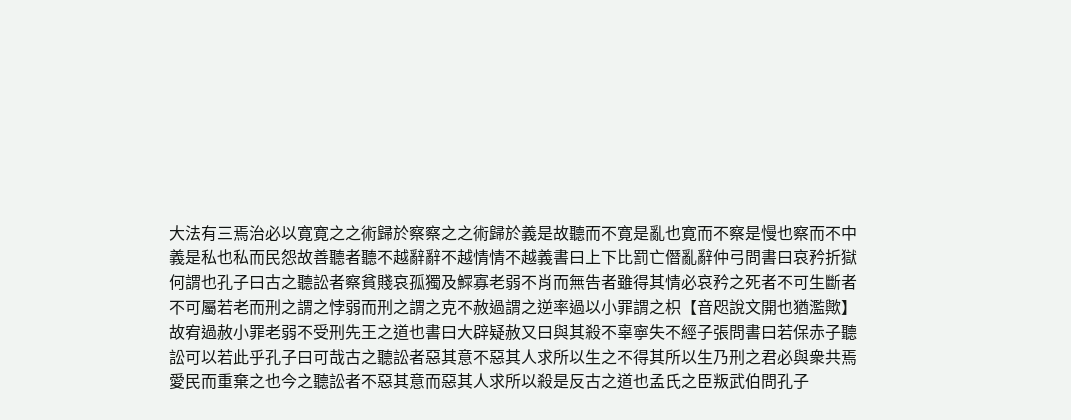大法有三焉治必以寛寛之之術歸於察察之之術歸於義是故聽而不寛是亂也寛而不察是慢也察而不中義是私也私而民怨故善聽者聽不越辭辭不越情情不越義書曰上下比罰亡僭亂辭仲弓問書曰哀矜折獄何謂也孔子曰古之聽訟者察貧賤哀孤獨及鰥寡老弱不肖而無告者雖得其情必哀矜之死者不可生斷者不可屬若老而刑之謂之悖弱而刑之謂之克不赦過謂之逆率過以小罪謂之枳【音咫說文開也猶濫歟】故宥過赦小罪老弱不受刑先王之道也書曰大辟疑赦又曰與其殺不辜寧失不經子張問書曰若保赤子聽訟可以若此乎孔子曰可哉古之聽訟者惡其意不惡其人求所以生之不得其所以生乃刑之君必與衆共焉愛民而重棄之也今之聽訟者不惡其意而惡其人求所以殺是反古之道也孟氏之臣叛武伯問孔子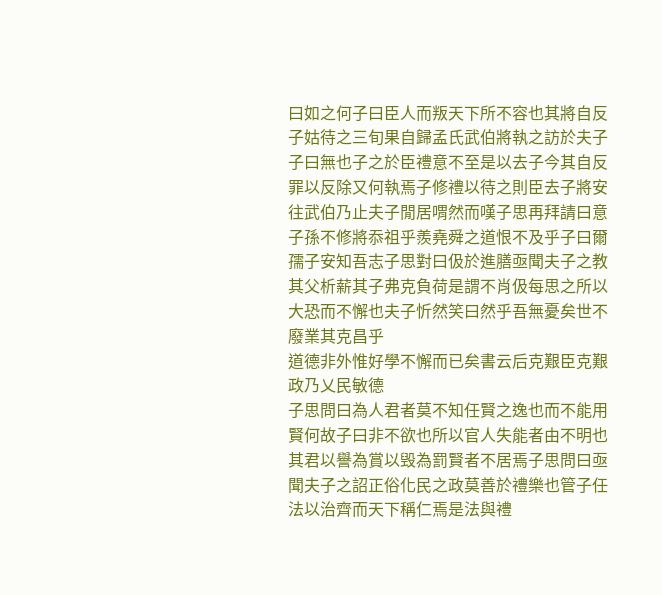曰如之何子曰臣人而叛天下所不容也其將自反子姑待之三旬果自歸孟氏武伯將執之訪於夫子子曰無也子之於臣禮意不至是以去子今其自反罪以反除又何執焉子修禮以待之則臣去子將安往武伯乃止夫子閒居喟然而嘆子思再拜請曰意子孫不修將忝祖乎羨堯舜之道恨不及乎子曰爾孺子安知吾志子思對曰伋於進膳亟聞夫子之教其父析薪其子弗克負荷是謂不肖伋每思之所以大恐而不懈也夫子忻然笑曰然乎吾無憂矣世不廢業其克昌乎
道德非外惟好學不懈而已矣書云后克艱臣克艱政乃乂民敏德
子思問曰為人君者莫不知任賢之逸也而不能用賢何故子曰非不欲也所以官人失能者由不明也其君以譽為賞以毁為罰賢者不居焉子思問曰亟聞夫子之詔正俗化民之政莫善於禮樂也管子任法以治齊而天下稱仁焉是法與禮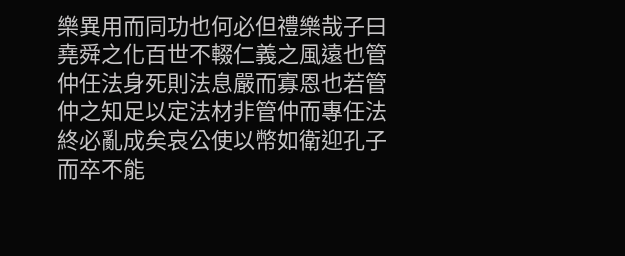樂異用而同功也何必但禮樂哉子曰堯舜之化百世不輟仁義之風遠也管仲任法身死則法息嚴而寡恩也若管仲之知足以定法材非管仲而專任法終必亂成矣哀公使以幣如衛迎孔子而卒不能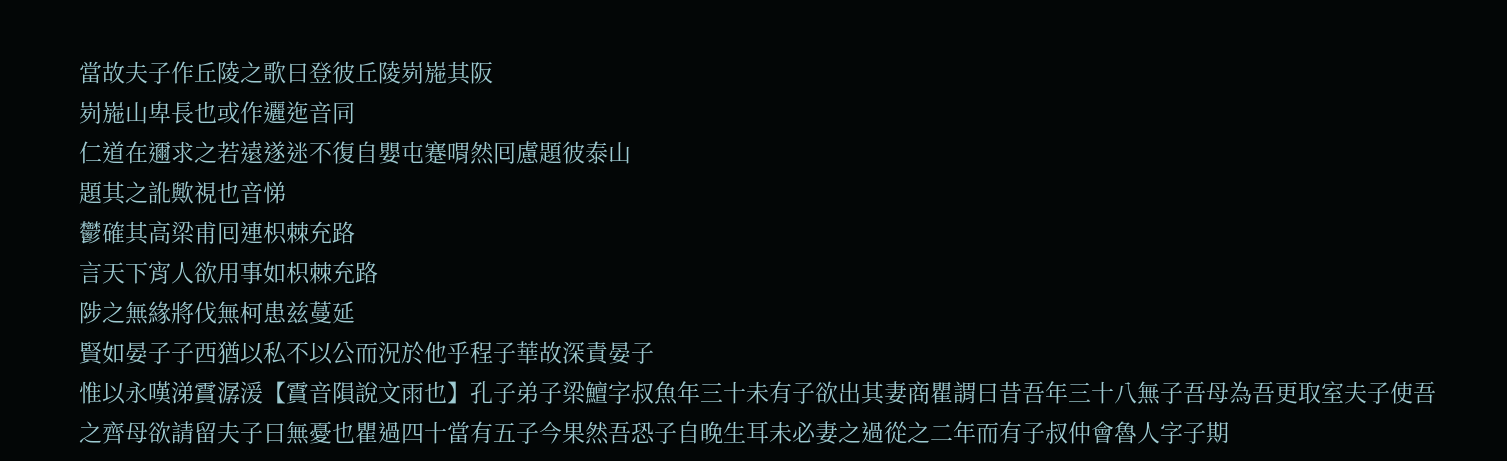當故夫子作丘陵之歌曰登彼丘陵峛崺其阪
峛崺山卑長也或作邐迤音同
仁道在邇求之若遠遂迷不復自嬰屯蹇喟然囘慮題彼泰山
題其之訛歟視也音悌
鬱確其高梁甫囘連枳棘充路
言天下宵人欲用事如枳棘充路
陟之無緣將伐無柯患兹蔓延
賢如晏子子西猶以私不以公而況於他乎程子華故深責晏子
惟以永嘆涕霣潺湲【霣音隕說文雨也】孔子弟子梁鱣字叔魚年三十未有子欲出其妻商瞿謂曰昔吾年三十八無子吾母為吾更取室夫子使吾之齊母欲請留夫子曰無憂也瞿過四十當有五子今果然吾恐子自晚生耳未必妻之過從之二年而有子叔仲會魯人字子期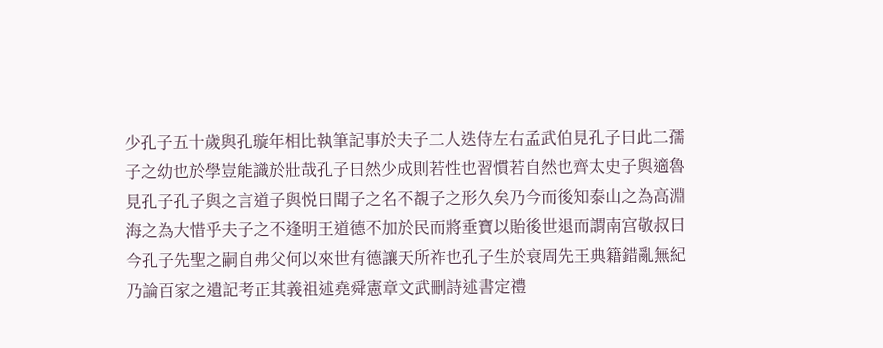少孔子五十歲與孔璇年相比執筆記事於夫子二人迭侍左右孟武伯見孔子曰此二孺子之幼也於學豈能識於壯哉孔子曰然少成則若性也習慣若自然也齊太史子與適魯見孔子孔子與之言道子與悦曰聞子之名不覩子之形久矣乃今而後知泰山之為高淵海之為大惜乎夫子之不逢明王道德不加於民而將垂寶以貽後世退而謂南宫敬叔曰今孔子先聖之嗣自弗父何以來世有德讓天所祚也孔子生於衰周先王典籍錯亂無紀乃論百家之遺記考正其義祖述堯舜憲章文武刪詩述書定禮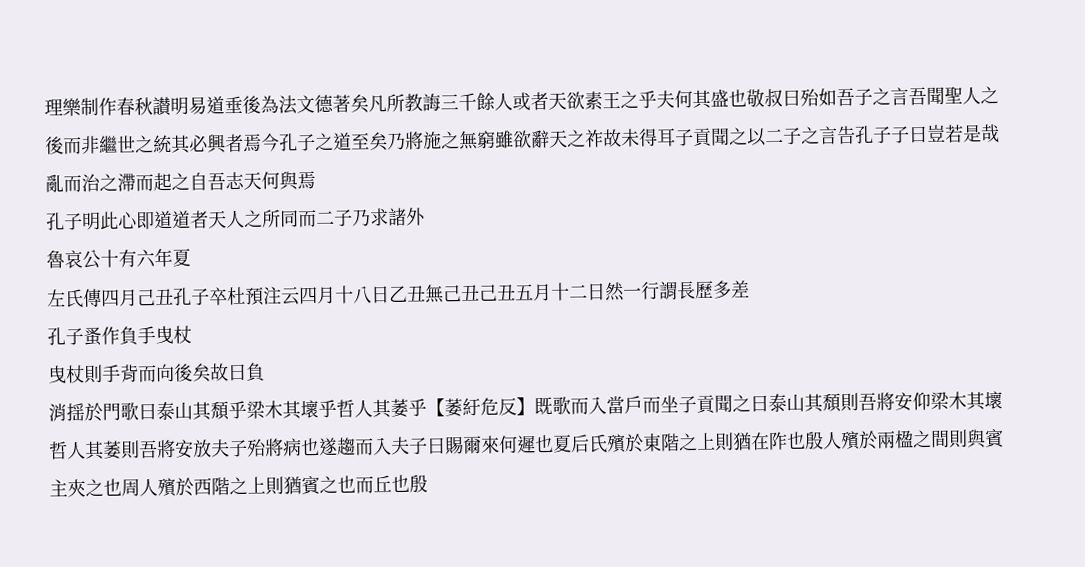理樂制作春秋讃明易道垂後為法文德著矣凡所教誨三千餘人或者天欲素王之乎夫何其盛也敬叔曰殆如吾子之言吾聞聖人之後而非繼世之統其必興者焉今孔子之道至矣乃將施之無窮雖欲辭天之祚故未得耳子貢聞之以二子之言告孔子子曰豈若是哉亂而治之滯而起之自吾志天何與焉
孔子明此心即道道者天人之所同而二子乃求諸外
魯哀公十有六年夏
左氏傳四月己丑孔子卒杜預注云四月十八日乙丑無己丑己丑五月十二日然一行謂長歷多差
孔子蚤作負手曳杖
曳杖則手背而向後矣故曰負
消揺於門歌曰泰山其頹乎梁木其壞乎哲人其萎乎【萎紆危反】既歌而入當戶而坐子貢聞之曰泰山其頹則吾將安仰梁木其壞哲人其萎則吾將安放夫子殆將病也遂趨而入夫子曰賜爾來何遲也夏后氏殯於東階之上則猶在阼也殷人殯於兩楹之間則與賓主夾之也周人殯於西階之上則猶賓之也而丘也殷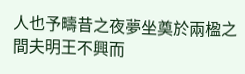人也予疇昔之夜夢坐奠於兩楹之間夫明王不興而